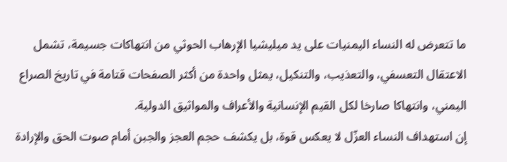ما تتعرض له النساء اليمنيات على يد ميليشيا الإرهاب الحوثي من انتهاكات جسيمة، تشمل الاعتقال التعسفي، والتعذيب، والتنكيل، يمثل واحدة من أكثر الصفحات قتامة في تاريخ الصراع اليمني، وانتهاكا صارخا لكل القيم الإنسانية والأعراف والمواثيق الدولية.
إن استهداف النساء العزّل لا يعكس قوة، بل يكشف حجم العجز والجبن أمام صوت الحق والإرادة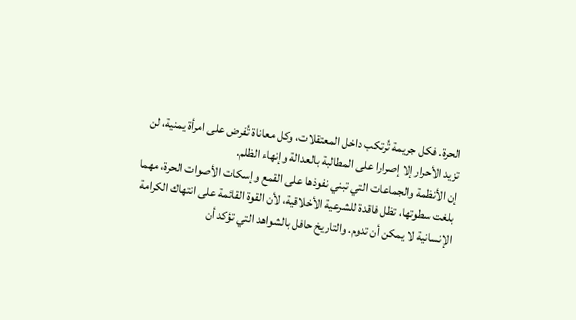الحرة. فكل جريمة تُرتكب داخل المعتقلات، وكل معاناة تُفرض على امرأة يمنية، لن تزيد الأحرار إلا إصرارا على المطالبة بالعدالة وإنهاء الظلم.
إن الأنظمة والجماعات التي تبني نفوذها على القمع وإسكات الأصوات الحرة، مهما بلغت سطوتها، تظل فاقدة للشرعية الأخلاقية، لأن القوة القائمة على انتهاك الكرامة الإنسانية لا يمكن أن تدوم. والتاريخ حافل بالشواهد التي تؤكد أن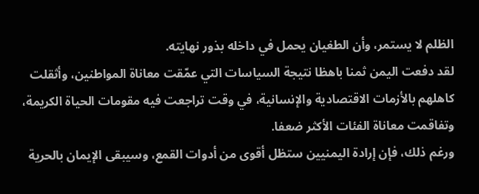الظلم لا يستمر، وأن الطغيان يحمل في داخله بذور نهايته.
لقد دفعت اليمن ثمنا باهظا نتيجة السياسات التي عمّقت معاناة المواطنين، وأثقلت كاهلهم بالأزمات الاقتصادية والإنسانية، في وقت تراجعت فيه مقومات الحياة الكريمة، وتفاقمت معاناة الفئات الأكثر ضعفا.
ورغم ذلك، فإن إرادة اليمنيين ستظل أقوى من أدوات القمع، وسيبقى الإيمان بالحرية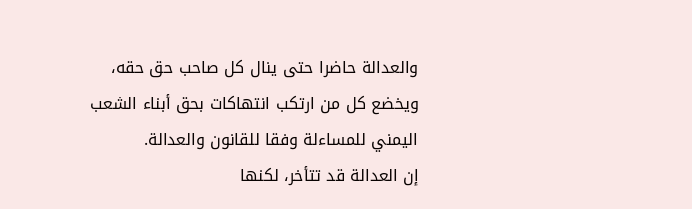والعدالة حاضرا حتى ينال كل صاحب حق حقه، ويخضع كل من ارتكب انتهاكات بحق أبناء الشعب اليمني للمساءلة وفقا للقانون والعدالة.
إن العدالة قد تتأخر، لكنها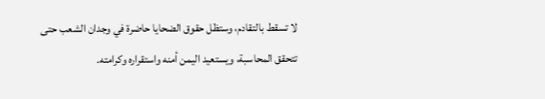لا تسقط بالتقادم، وستظل حقوق الضحايا حاضرة في وجدان الشعب حتى تتحقق المحاسبة، ويستعيد اليمن أمنه واستقراره وكرامته.